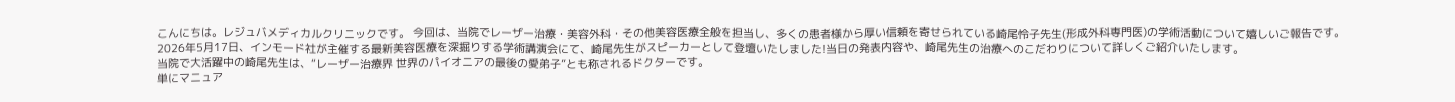こんにちは。レジュバメディカルクリニックです。 今回は、当院でレーザー治療・美容外科・その他美容医療全般を担当し、多くの患者様から厚い信頼を寄せられている崎尾怜子先生(形成外科専門医)の学術活動について嬉しいご報告です。
2026年5月17日、インモード社が主催する最新美容医療を深掘りする学術講演会にて、崎尾先生がスピーカーとして登壇いたしました!当日の発表内容や、崎尾先生の治療へのこだわりについて詳しくご紹介いたします。
当院で大活躍中の崎尾先生は、“レーザー治療界 世界のパイオニアの最後の愛弟子”とも称されるドクターです。
単にマニュア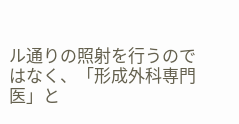ル通りの照射を行うのではなく、「形成外科専門医」と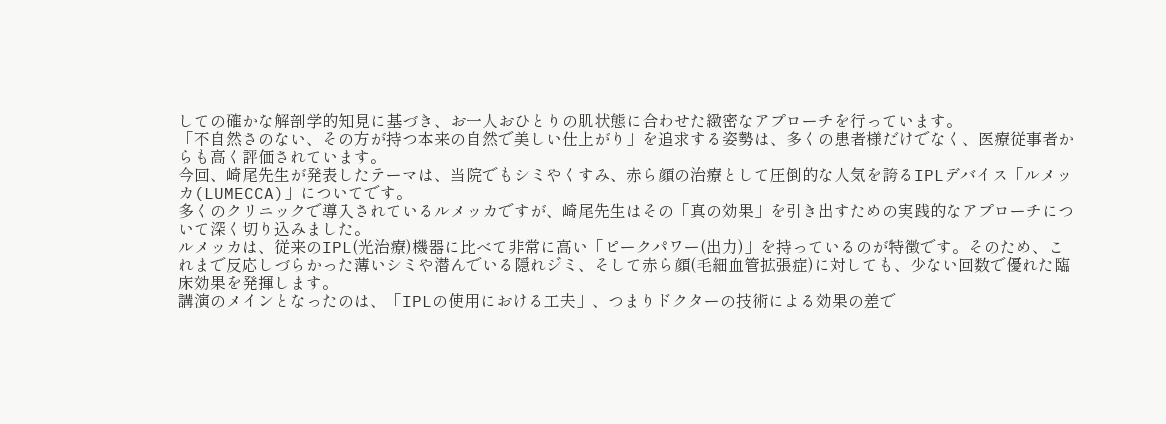しての確かな解剖学的知見に基づき、お一人おひとりの肌状態に合わせた緻密なアプローチを行っています。
「不自然さのない、その方が持つ本来の自然で美しい仕上がり」を追求する姿勢は、多くの患者様だけでなく、医療従事者からも高く評価されています。
今回、崎尾先生が発表したテーマは、当院でもシミやくすみ、赤ら顔の治療として圧倒的な人気を誇るIPLデバイス「ルメッカ(LUMECCA)」についてです。
多くのクリニックで導入されているルメッカですが、崎尾先生はその「真の効果」を引き出すための実践的なアプローチについて深く切り込みました。
ルメッカは、従来のIPL(光治療)機器に比べて非常に高い「ピークパワー(出力)」を持っているのが特徴です。そのため、これまで反応しづらかった薄いシミや潜んでいる隠れジミ、そして赤ら顔(毛細血管拡張症)に対しても、少ない回数で優れた臨床効果を発揮します。
講演のメインとなったのは、「IPLの使用における工夫」、つまりドクターの技術による効果の差で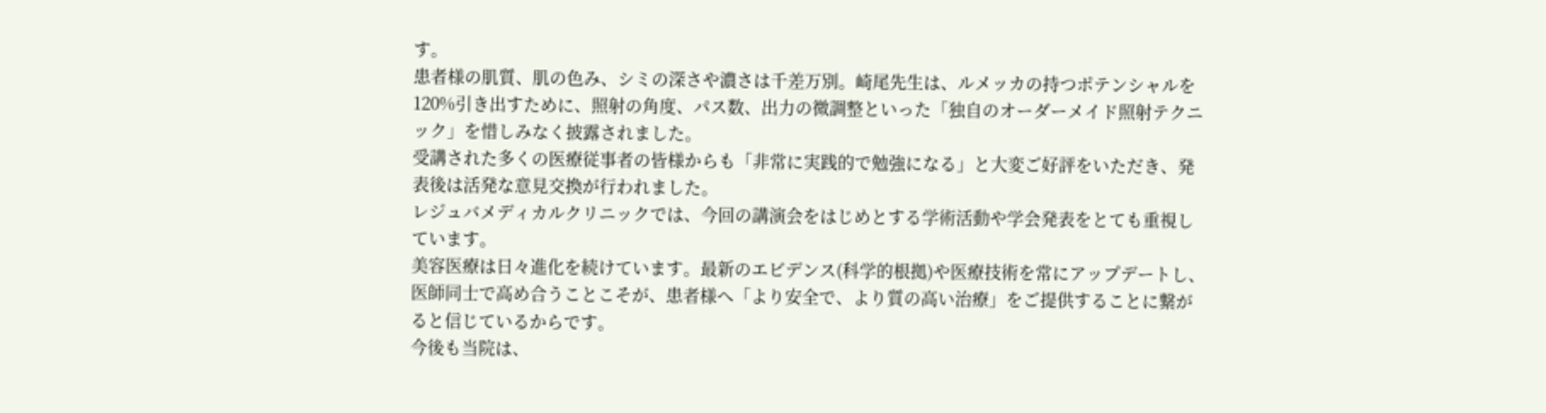す。
患者様の肌質、肌の色み、シミの深さや濃さは千差万別。崎尾先生は、ルメッカの持つポテンシャルを120%引き出すために、照射の角度、パス数、出力の微調整といった「独自のオーダーメイド照射テクニック」を惜しみなく披露されました。
受講された多くの医療従事者の皆様からも「非常に実践的で勉強になる」と大変ご好評をいただき、発表後は活発な意見交換が行われました。
レジュバメディカルクリニックでは、今回の講演会をはじめとする学術活動や学会発表をとても重視しています。
美容医療は日々進化を続けています。最新のエビデンス(科学的根拠)や医療技術を常にアップデートし、医師同士で高め合うことこそが、患者様へ「より安全で、より質の高い治療」をご提供することに繋がると信じているからです。
今後も当院は、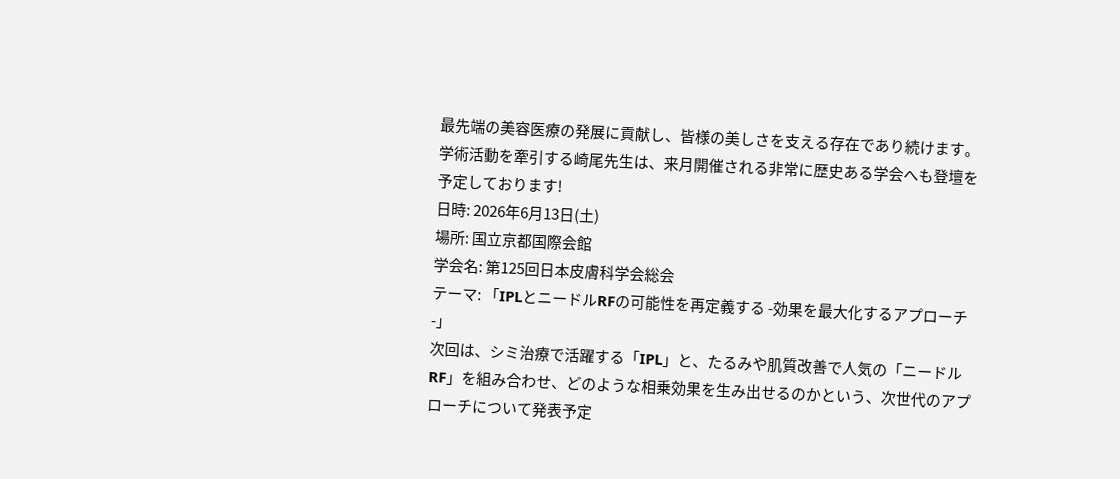最先端の美容医療の発展に貢献し、皆様の美しさを支える存在であり続けます。
学術活動を牽引する崎尾先生は、来月開催される非常に歴史ある学会へも登壇を予定しております!
日時: 2026年6月13日(土)
場所: 国立京都国際会館
学会名: 第125回日本皮膚科学会総会
テーマ: 「IPLとニードルRFの可能性を再定義する -効果を最大化するアプローチ-」
次回は、シミ治療で活躍する「IPL」と、たるみや肌質改善で人気の「ニードルRF」を組み合わせ、どのような相乗効果を生み出せるのかという、次世代のアプローチについて発表予定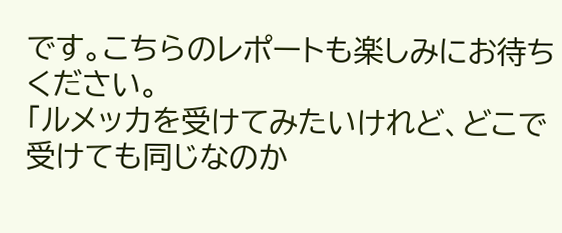です。こちらのレポートも楽しみにお待ちください。
「ルメッカを受けてみたいけれど、どこで受けても同じなのか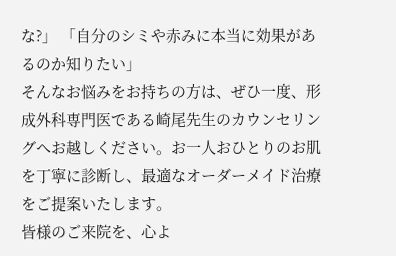な?」 「自分のシミや赤みに本当に効果があるのか知りたい」
そんなお悩みをお持ちの方は、ぜひ一度、形成外科専門医である崎尾先生のカウンセリングへお越しください。お一人おひとりのお肌を丁寧に診断し、最適なオーダーメイド治療をご提案いたします。
皆様のご来院を、心よ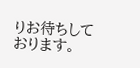りお待ちしております。